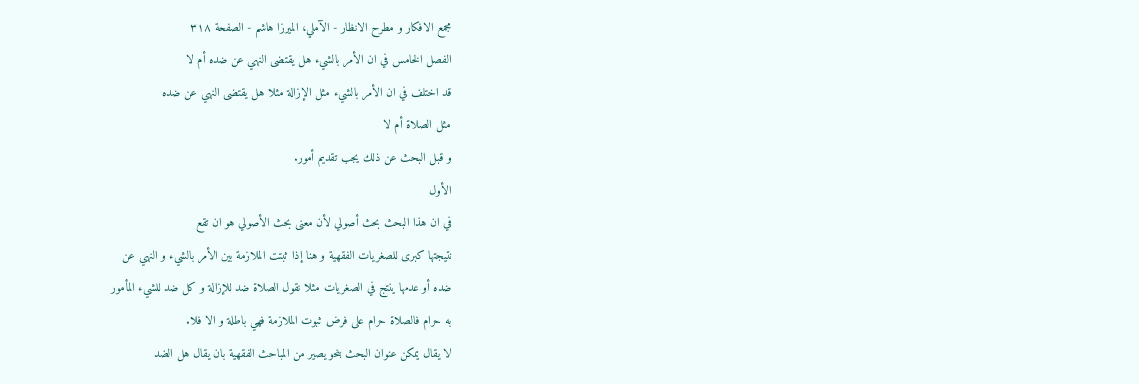مجمع الافكار و مطرح الانظار - الآملي، الميرزا هاشم - الصفحة ٣١٨
الفصل الخامس في ان الأمر بالشيء هل يقتضى النهي عن ضده أم لا
قد اختلف في ان الأمر بالشيء مثل الإزالة مثلا هل يقتضى النهي عن ضده
مثل الصلاة أم لا
و قبل البحث عن ذلك يجب تقديم أمور.
الأول
في ان هذا البحث بحث أصولي لأن معنى بحث الأصولي هو ان تقع
نتيجتها كبرى للصغريات الفقهية و هنا إذا ثبتت الملازمة بين الأمر بالشيء و النهي عن
ضده أو عدمها ينتج في الصغريات مثلا نقول الصلاة ضد للإزالة و كل ضد للشيء المأمور
به حرام فالصلاة حرام على فرض ثبوت الملازمة فهي باطلة و الا فلا.
لا يقال يمكن عنوان البحث بنحو يصير من المباحث الفقهية بان يقال هل الضد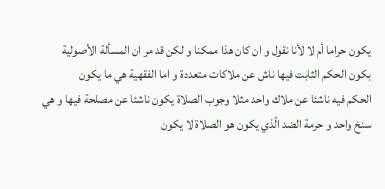يكون حراما أم لا لأنا نقول و ان كان هذا ممكنا و لكن قد مر ان المسألة الأصولية
بكون الحكم الثابت فيها ناش عن ملاكات متعددة و اما الفقهية هي ما يكون
الحكم فيه ناشئا عن ملاك واحد مثلا وجوب الصلاة يكون ناشئا عن مصلحة فيها و هي
سنخ واحد و حرمة الضد الّذي يكون هو الصلاة لا يكون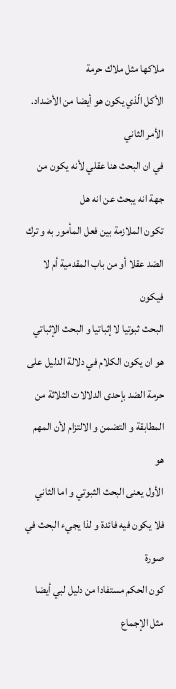ملاكها مثل ملاك حرمة
الأكل الّذي يكون هو أيضا من الأضداد.
الأمر الثاني
في ان البحث هنا عقلي لأنه يكون من جهة انه يبحث عن انه هل
تكون الملازمة بين فعل المأمور به و ترك الضد عقلا أو من باب المقدمية أم لا فيكون
البحث ثبوتيا لا إثباتيا و البحث الإثباتي هو ان يكون الكلام في دلالة الدليل على
حرمة الضد بإحدى الدلالات الثلاثة من المطابقة و التضمن و الالتزام لأن المهم هو
الأول يعنى البحث الثبوتي و اما الثاني فلا يكون فيه فائدة و لذا يجيء البحث في صورة
كون الحكم مستفادا من دليل لبي أيضا مثل الإجماع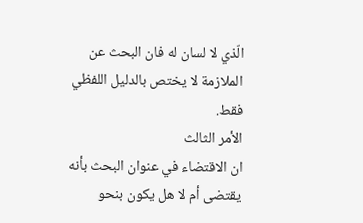الّذي لا لسان له فان البحث عن
الملازمة لا يختص بالدليل اللفظي فقط.
الأمر الثالث
ان الاقتضاء في عنوان البحث بأنه يقتضى أم لا هل يكون بنحو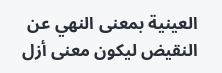العينية بمعنى النهي عن النقيض ليكون معنى أزل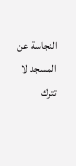النجاسة عن المسجد لا تترك